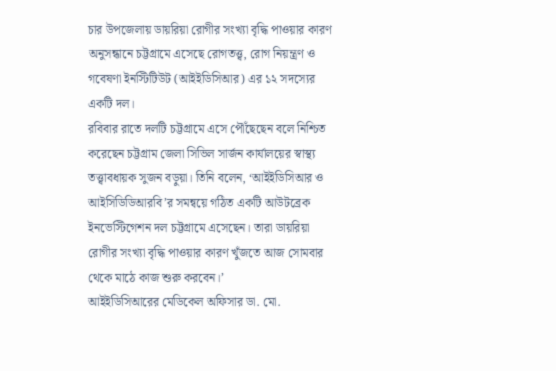চার উপজেলায় ডায়রিয়া রোগীর সংখ্যা বৃদ্ধি পাওয়ার কারণ অনুসন্ধানে চট্টগ্রামে এসেছে রোগতত্ত্ব, রোগ নিয়ন্ত্রণ ও গবেষণা ইনস্টিটিউট (আইইডিসিআর) এর ১২ সদস্যের একটি দল।
রবিবার রাতে দলটি চট্টগ্রামে এসে পৌঁছেছেন বলে নিশ্চিত করেছেন চট্টগ্রাম জেলা সিভিল সার্জন কার্যালয়ের স্বাস্থ্য তত্ত্বাবধায়ক সুজন বড়ুয়া। তিনি বলেন, ‘আইইডিসিআর ও আইসিডিডিআরবি’র সমন্বয়ে গঠিত একটি আউটব্রেক ইনভেস্টিগেশন দল চট্টগ্রামে এসেছেন। তারা ডায়রিয়া রোগীর সংখ্যা বৃদ্ধি পাওয়ার কারণ খুঁজতে আজ সোমবার থেকে মাঠে কাজ শুরু করবেন।’
আইইডিসিআরের মেডিকেল অফিসার ডা. মো.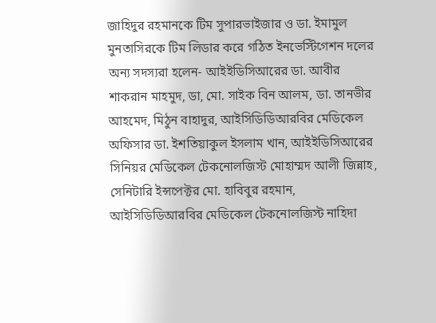জাহিদুর রহমানকে টিম সুপারভাইজার ও ডা. ইমামুল মুনতাসিরকে টিম লিডার করে গঠিত ইনভেস্টিগেশন দলের অন্য সদস্যরা হলেন- আইইডিসিআরের ডা. আবীর শাকরান মাহমুদ, ডা, মো. সাইক বিন আলম, ডা. তানভীর আহমেদ, মিঠুন বাহাদুর, আইসিডিডিআরবির মেডিকেল অফিসার ডা. ইশতিয়াকুল ইসলাম খান, আইইডিসিআরের সিনিয়র মেডিকেল টেকনোলজিস্ট মোহাম্মদ আলী জিন্নাহ, সেনিটারি ইন্সপেক্টর মো. হাবিবুর রহমান, আইসিডিডিআরবির মেডিকেল টেকনোলজিস্ট নাহিদা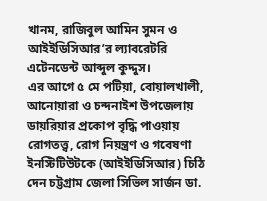খানম, রাজিবুল আমিন সুমন ও আইইডিসিআর’র ল্যাবরেটরি এটেনডেন্ট আব্দুল কুদ্দুস।
এর আগে ৫ মে পটিয়া, বোয়ালখালী, আনোয়ারা ও চন্দনাইশ উপজেলায় ডায়রিয়ার প্রকোপ বৃদ্ধি পাওয়ায় রোগতত্ত্ব, রোগ নিয়ন্ত্রণ ও গবেষণা ইনস্টিটিউটকে (আইইডিসিআর) চিঠি দেন চট্টগ্রাম জেলা সিভিল সার্জন ডা.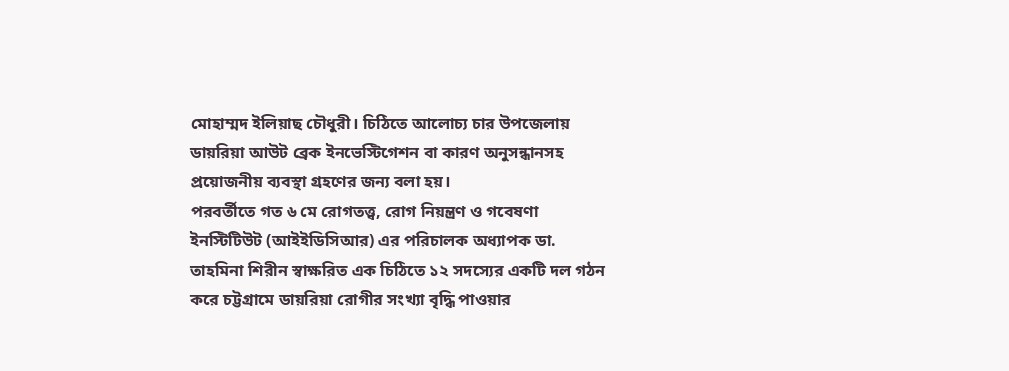মোহাম্মদ ইলিয়াছ চৌধুরী। চিঠিতে আলোচ্য চার উপজেলায় ডায়রিয়া আউট ব্রেক ইনভেস্টিগেশন বা কারণ অনুসন্ধানসহ প্রয়োজনীয় ব্যবস্থা গ্রহণের জন্য বলা হয়।
পরবর্তীতে গত ৬ মে রোগতত্ত্ব, রোগ নিয়ন্ত্রণ ও গবেষণা ইনস্টিটিউট (আইইডিসিআর) এর পরিচালক অধ্যাপক ডা. তাহমিনা শিরীন স্বাক্ষরিত এক চিঠিতে ১২ সদস্যের একটি দল গঠন করে চট্টগ্রামে ডায়রিয়া রোগীর সংখ্যা বৃদ্ধি পাওয়ার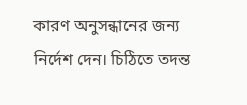কারণ অনুসন্ধানের জন্য নির্দেশ দেন। চিঠিতে তদন্ত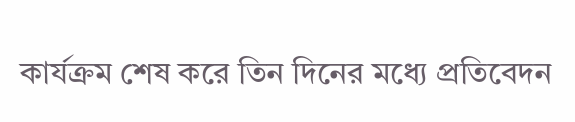কার্যক্রম শেষ করে তিন দিনের মধ্যে প্রতিবেদন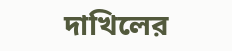দাখিলের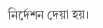নির্দেশন দেয়া হয়।